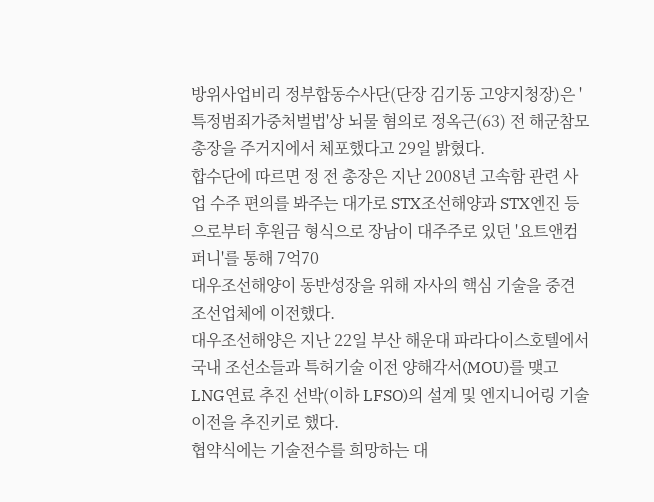방위사업비리 정부합동수사단(단장 김기동 고양지청장)은 '특정범죄가중처벌법'상 뇌물 혐의로 정옥근(63) 전 해군참모총장을 주거지에서 체포했다고 29일 밝혔다.
합수단에 따르면 정 전 총장은 지난 2008년 고속함 관련 사업 수주 편의를 봐주는 대가로 STX조선해양과 STX엔진 등으로부터 후원금 형식으로 장남이 대주주로 있던 '요트앤컴퍼니'를 통해 7억70
대우조선해양이 동반성장을 위해 자사의 핵심 기술을 중견 조선업체에 이전했다.
대우조선해양은 지난 22일 부산 해운대 파라다이스호텔에서 국내 조선소들과 특허기술 이전 양해각서(MOU)를 맺고 LNG연료 추진 선박(이하 LFSO)의 설계 및 엔지니어링 기술이전을 추진키로 했다.
협약식에는 기술전수를 희망하는 대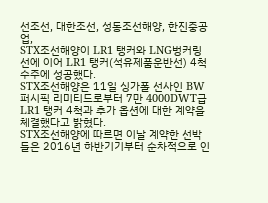선조선, 대한조선, 성동조선해양, 한진중공업,
STX조선해양이 LR1 탱커와 LNG벙커링선에 이어 LR1 탱커(석유제품운반선) 4척 수주에 성공했다.
STX조선해양은 11일 싱가폴 선사인 BW 퍼시픽 리미티드로부터 7만 4000DWT급 LR1 탱커 4척과 추가 옵션에 대한 계약을 체결했다고 밝혔다.
STX조선해양에 따르면 이날 계약한 선박들은 2016년 하반기기부터 순차적으로 인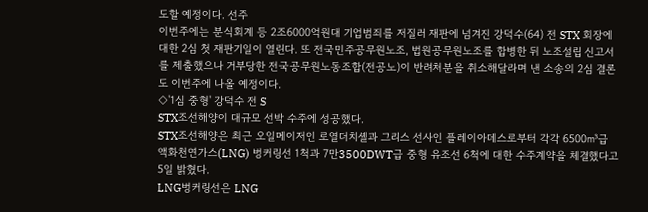도할 예정이다. 선주
이번주에는 분식회계 등 2조6000억원대 기업범죄를 저질러 재판에 넘겨진 강덕수(64) 전 STX 회장에 대한 2심 첫 재판기일이 열린다. 또 전국민주공무원노조, 법원공무원노조를 합병한 뒤 노조설립 신고서를 제출했으나 거부당한 전국공무원노동조합(전공노)이 반려처분을 취소해달라며 낸 소송의 2심 결론도 이번주에 나올 예정이다.
◇'1심 중형' 강덕수 전 S
STX조선해양이 대규모 선박 수주에 성공했다.
STX조선해양은 최근 오일메이저인 로열더치셸과 그리스 선사인 플레이아데스로부터 각각 6500㎥급 액화천연가스(LNG) 벙커링선 1척과 7만3500DWT급 중형 유조선 6척에 대한 수주계약을 체결했다고 5일 밝혔다.
LNG벙커링선은 LNG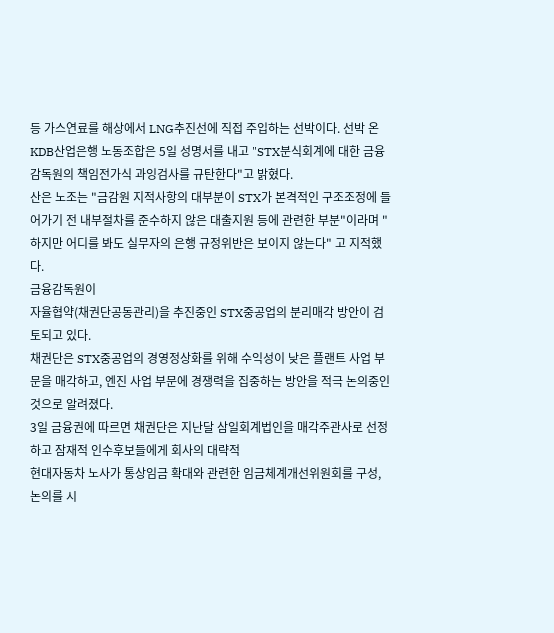등 가스연료를 해상에서 LNG추진선에 직접 주입하는 선박이다. 선박 온
KDB산업은행 노동조합은 5일 성명서를 내고 "STX분식회계에 대한 금융감독원의 책임전가식 과잉검사를 규탄한다"고 밝혔다.
산은 노조는 "금감원 지적사항의 대부분이 STX가 본격적인 구조조정에 들어가기 전 내부절차를 준수하지 않은 대출지원 등에 관련한 부분"이라며 "하지만 어디를 봐도 실무자의 은행 규정위반은 보이지 않는다" 고 지적했다.
금융감독원이
자율협약(채권단공동관리)을 추진중인 STX중공업의 분리매각 방안이 검토되고 있다.
채권단은 STX중공업의 경영정상화를 위해 수익성이 낮은 플랜트 사업 부문을 매각하고, 엔진 사업 부문에 경쟁력을 집중하는 방안을 적극 논의중인 것으로 알려졌다.
3일 금융권에 따르면 채권단은 지난달 삼일회계법인을 매각주관사로 선정하고 잠재적 인수후보들에게 회사의 대략적
현대자동차 노사가 통상임금 확대와 관련한 임금체계개선위원회를 구성, 논의를 시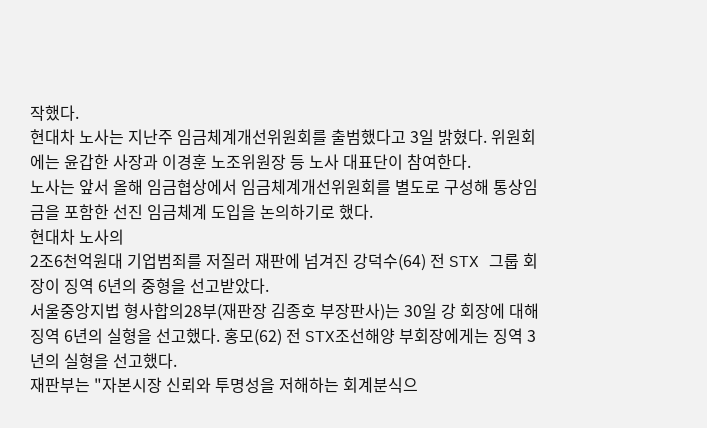작했다.
현대차 노사는 지난주 임금체계개선위원회를 출범했다고 3일 밝혔다. 위원회에는 윤갑한 사장과 이경훈 노조위원장 등 노사 대표단이 참여한다.
노사는 앞서 올해 임금협상에서 임금체계개선위원회를 별도로 구성해 통상임금을 포함한 선진 임금체계 도입을 논의하기로 했다.
현대차 노사의
2조6천억원대 기업범죄를 저질러 재판에 넘겨진 강덕수(64) 전 STX 그룹 회장이 징역 6년의 중형을 선고받았다.
서울중앙지법 형사합의28부(재판장 김종호 부장판사)는 30일 강 회장에 대해 징역 6년의 실형을 선고했다. 홍모(62) 전 STX조선해양 부회장에게는 징역 3년의 실형을 선고했다.
재판부는 "자본시장 신뢰와 투명성을 저해하는 회계분식으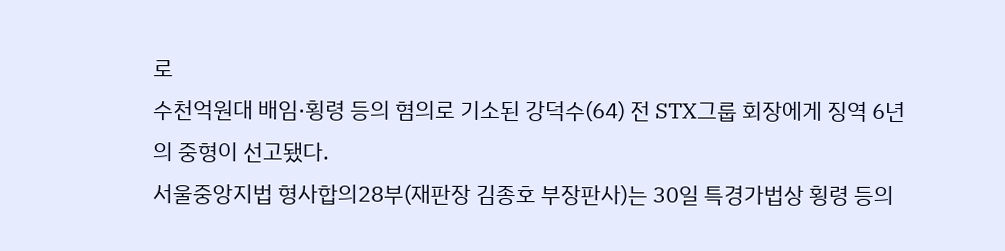로
수천억원대 배임·횡령 등의 혐의로 기소된 강덕수(64) 전 STX그룹 회장에게 징역 6년의 중형이 선고됐다.
서울중앙지법 형사합의28부(재판장 김종호 부장판사)는 30일 특경가법상 횡령 등의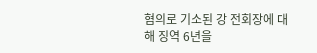혐의로 기소된 강 전회장에 대해 징역 6년을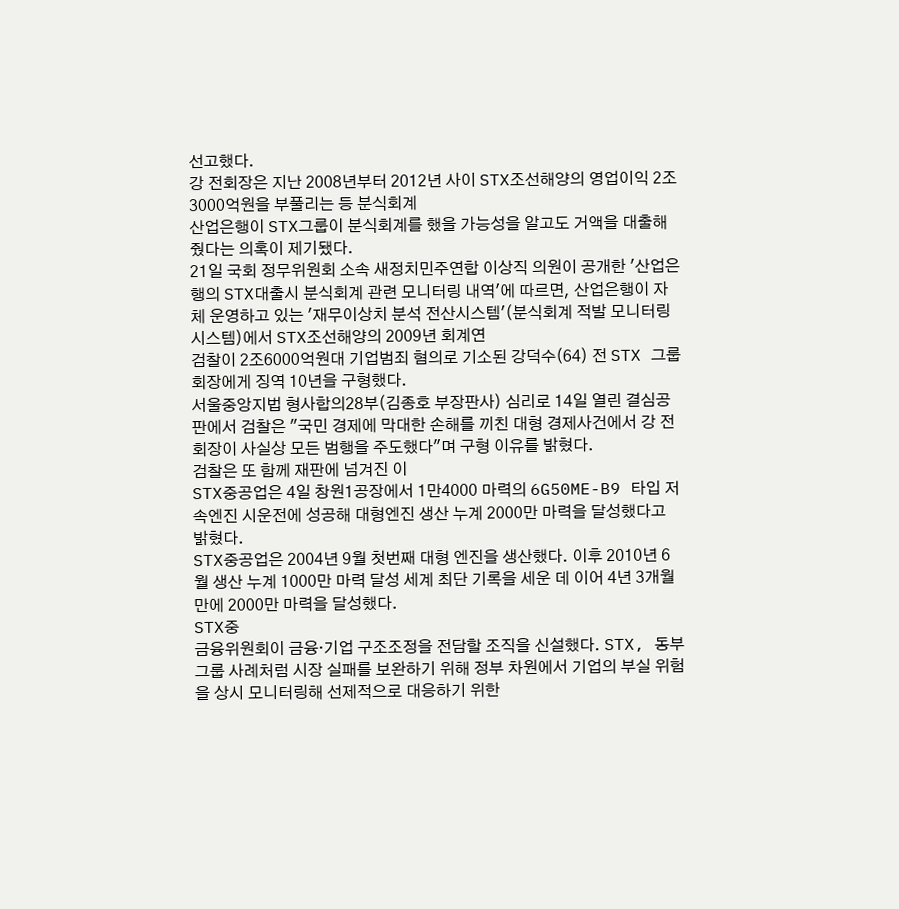선고했다.
강 전회장은 지난 2008년부터 2012년 사이 STX조선해양의 영업이익 2조3000억원을 부풀리는 등 분식회계
산업은행이 STX그룹이 분식회계를 했을 가능성을 알고도 거액을 대출해 줬다는 의혹이 제기됐다.
21일 국회 정무위원회 소속 새정치민주연합 이상직 의원이 공개한 '산업은행의 STX대출시 분식회계 관련 모니터링 내역'에 따르면, 산업은행이 자체 운영하고 있는 '재무이상치 분석 전산시스템'(분식회계 적발 모니터링 시스템)에서 STX조선해양의 2009년 회계연
검찰이 2조6000억원대 기업범죄 혐의로 기소된 강덕수(64) 전 STX 그룹 회장에게 징역 10년을 구형했다.
서울중앙지법 형사합의28부(김종호 부장판사) 심리로 14일 열린 결심공판에서 검찰은 "국민 경제에 막대한 손해를 끼친 대형 경제사건에서 강 전 회장이 사실상 모든 범행을 주도했다"며 구형 이유를 밝혔다.
검찰은 또 함께 재판에 넘겨진 이
STX중공업은 4일 창원1공장에서 1만4000 마력의 6G50ME-B9 타입 저속엔진 시운전에 성공해 대형엔진 생산 누계 2000만 마력을 달성했다고 밝혔다.
STX중공업은 2004년 9월 첫번째 대형 엔진을 생산했다. 이후 2010년 6월 생산 누계 1000만 마력 달성 세계 최단 기록을 세운 데 이어 4년 3개월만에 2000만 마력을 달성했다.
STX중
금융위원회이 금융·기업 구조조정을 전담할 조직을 신설했다. STX, 동부그룹 사례처럼 시장 실패를 보완하기 위해 정부 차원에서 기업의 부실 위험을 상시 모니터링해 선제적으로 대응하기 위한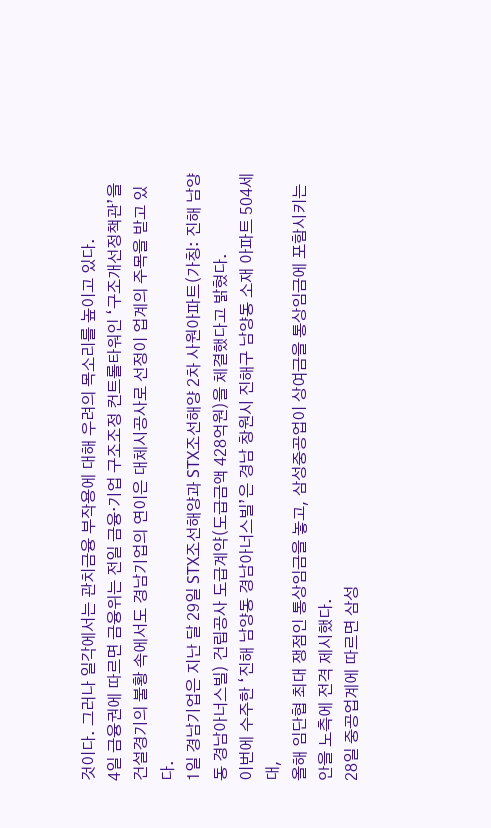것이다. 그러나 일각에서는 관치금융 부작용에 대해 우려의 목소리를 높이고 있다.
4일 금융권에 따르면 금융위는 전일 금융·기업 구조조정 컨트롤타워인 ‘구조개선정책관’을
건설경기의 불황 속에서도 경남기업의 연이은 대체시공사로 선정이 업계의 주목을 받고 있다.
1일 경남기업은 지난 달 29일 STX조선해양과 STX조선해양 2차 사원아파트(가칭: 진해 남양동 경남아너스빌) 건립공사 도급계약(도급금액 428억원)을 체결했다고 밝혔다.
이번에 수주한 ‘진해 남양동 경남아너스빌’은 경남 창원시 진해구 남양동 소재 아파트 504세대,
올해 임단협 최대 쟁점인 통상임금을 놓고, 삼성중공업이 상여금을 통상임금에 포함시키는 안을 노측에 전격 제시했다.
28일 중공업계에 따르면 삼성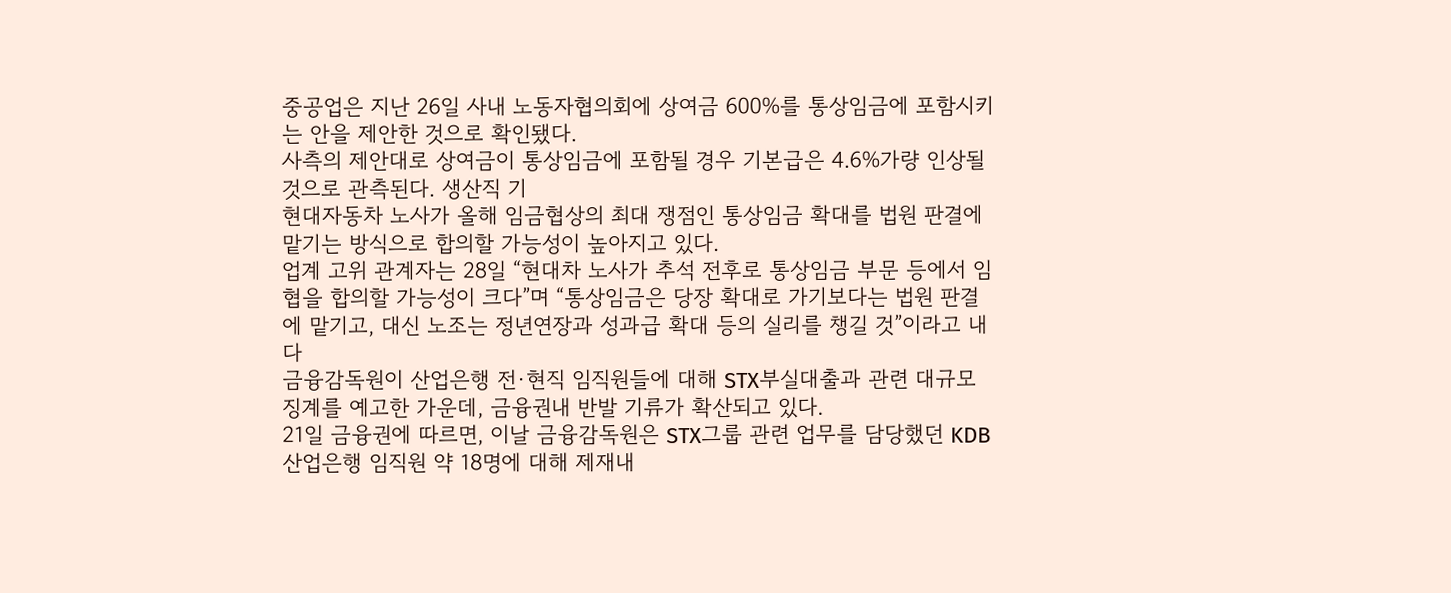중공업은 지난 26일 사내 노동자협의회에 상여금 600%를 통상임금에 포함시키는 안을 제안한 것으로 확인됐다.
사측의 제안대로 상여금이 통상임금에 포함될 경우 기본급은 4.6%가량 인상될 것으로 관측된다. 생산직 기
현대자동차 노사가 올해 임금협상의 최대 쟁점인 통상임금 확대를 법원 판결에 맡기는 방식으로 합의할 가능성이 높아지고 있다.
업계 고위 관계자는 28일 “현대차 노사가 추석 전후로 통상임금 부문 등에서 임협을 합의할 가능성이 크다”며 “통상임금은 당장 확대로 가기보다는 법원 판결에 맡기고, 대신 노조는 정년연장과 성과급 확대 등의 실리를 챙길 것”이라고 내다
금융감독원이 산업은행 전·현직 임직원들에 대해 STX부실대출과 관련 대규모 징계를 예고한 가운데, 금융권내 반발 기류가 확산되고 있다.
21일 금융권에 따르면, 이날 금융감독원은 STX그룹 관련 업무를 담당했던 KDB산업은행 임직원 약 18명에 대해 제재내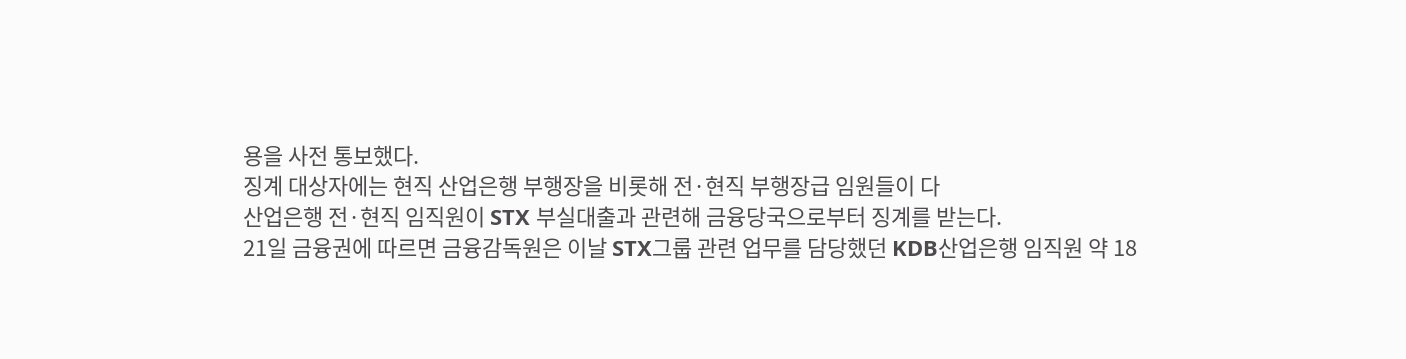용을 사전 통보했다.
징계 대상자에는 현직 산업은행 부행장을 비롯해 전·현직 부행장급 임원들이 다
산업은행 전·현직 임직원이 STX 부실대출과 관련해 금융당국으로부터 징계를 받는다.
21일 금융권에 따르면 금융감독원은 이날 STX그룹 관련 업무를 담당했던 KDB산업은행 임직원 약 18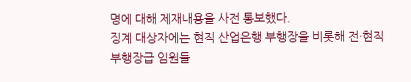명에 대해 제재내용을 사전 통보했다.
징계 대상자에는 현직 산업은행 부행장을 비롯해 전·현직 부행장급 임원들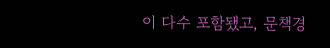이 다수 포함됐고, 문책경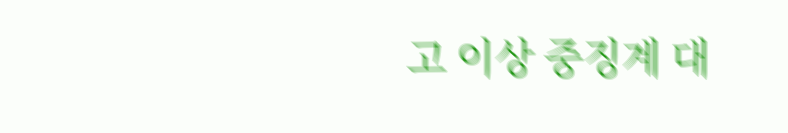고 이상 중징계 대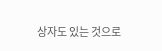상자도 있는 것으로